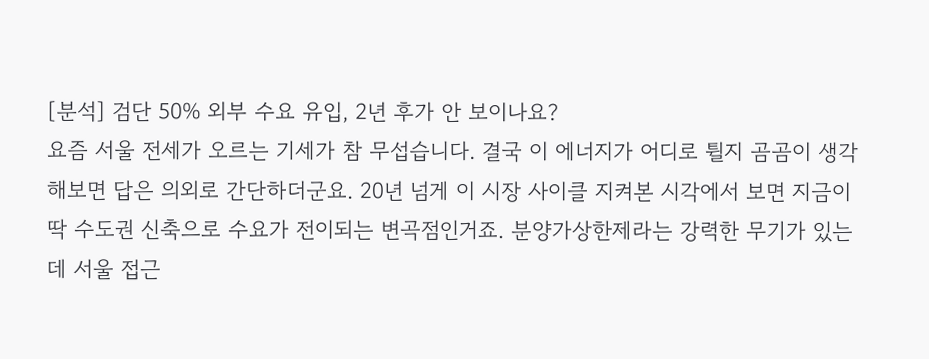[분석] 검단 50% 외부 수요 유입, 2년 후가 안 보이나요?
요즘 서울 전세가 오르는 기세가 참 무섭습니다. 결국 이 에너지가 어디로 튈지 곰곰이 생각해보면 답은 의외로 간단하더군요. 20년 넘게 이 시장 사이클 지켜본 시각에서 보면 지금이 딱 수도권 신축으로 수요가 전이되는 변곡점인거죠. 분양가상한제라는 강력한 무기가 있는데 서울 접근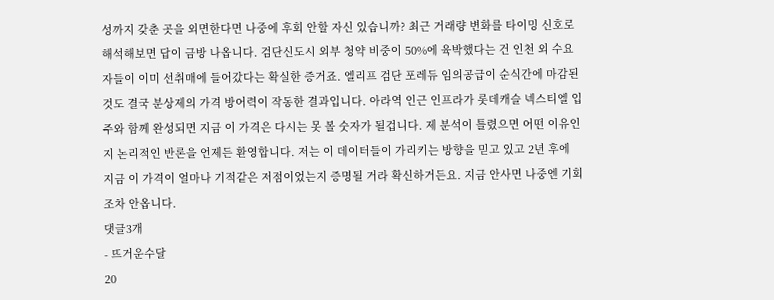성까지 갖춘 곳을 외면한다면 나중에 후회 안할 자신 있습니까? 최근 거래량 변화를 타이밍 신호로 해석해보면 답이 금방 나옵니다. 검단신도시 외부 청약 비중이 50%에 육박했다는 건 인천 외 수요자들이 이미 선취매에 들어갔다는 확실한 증거죠. 엘리프 검단 포레듀 임의공급이 순식간에 마감된 것도 결국 분상제의 가격 방어력이 작동한 결과입니다. 아라역 인근 인프라가 롯데캐슬 넥스티엘 입주와 함께 완성되면 지금 이 가격은 다시는 못 볼 숫자가 될겁니다. 제 분석이 틀렸으면 어떤 이유인지 논리적인 반론을 언제든 환영합니다. 저는 이 데이터들이 가리키는 방향을 믿고 있고 2년 후에 지금 이 가격이 얼마나 기적같은 저점이었는지 증명될 거라 확신하거든요. 지금 안사면 나중엔 기회조차 안옵니다.
댓글3개
- 뜨거운수달
20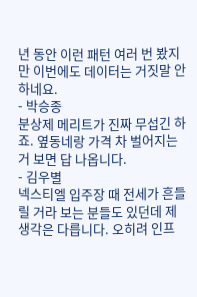년 동안 이런 패턴 여러 번 봤지만 이번에도 데이터는 거짓말 안하네요.
- 박승종
분상제 메리트가 진짜 무섭긴 하죠. 옆동네랑 가격 차 벌어지는 거 보면 답 나옵니다.
- 김우별
넥스티엘 입주장 때 전세가 흔들릴 거라 보는 분들도 있던데 제 생각은 다릅니다. 오히려 인프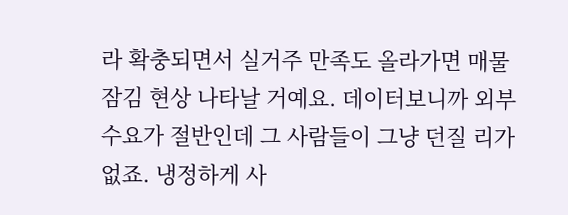라 확충되면서 실거주 만족도 올라가면 매물 잠김 현상 나타날 거예요. 데이터보니까 외부 수요가 절반인데 그 사람들이 그냥 던질 리가 없죠. 냉정하게 사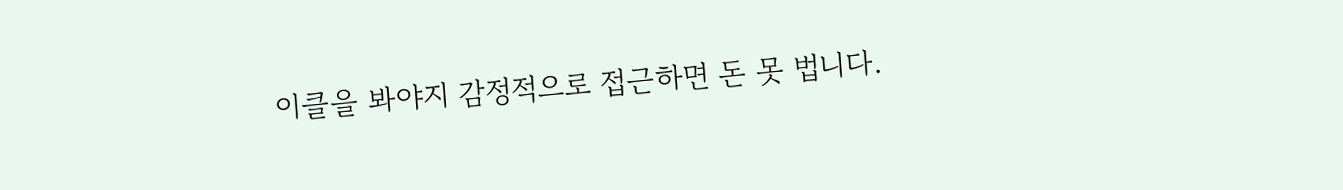이클을 봐야지 감정적으로 접근하면 돈 못 법니다.